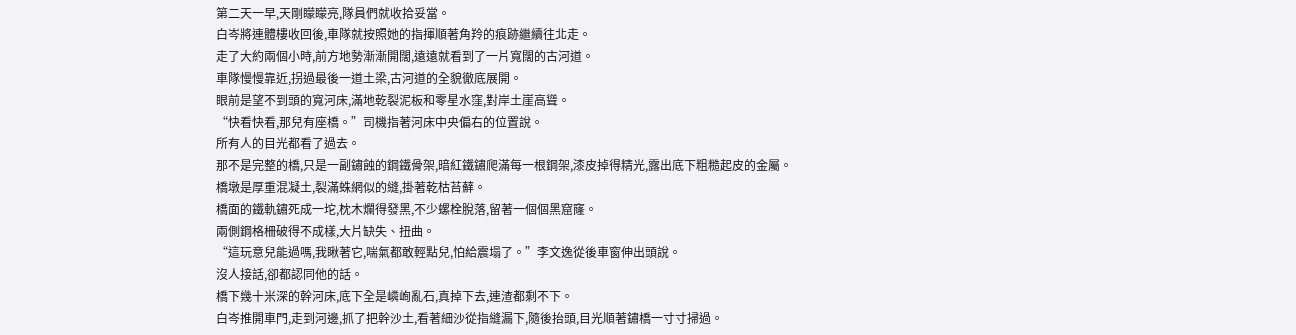第二天一早,天剛矇矇亮,隊員們就收拾妥當。
白岑將連體樓收回後,車隊就按照她的指揮順著角羚的痕跡繼續往北走。
走了大約兩個小時,前方地勢漸漸開闊,遠遠就看到了一片寬闊的古河道。
車隊慢慢靠近,拐過最後一道土梁,古河道的全貌徹底展開。
眼前是望不到頭的寬河床,滿地乾裂泥板和零星水窪,對岸土崖高聳。
“快看快看,那兒有座橋。”司機指著河床中央偏右的位置說。
所有人的目光都看了過去。
那不是完整的橋,只是一副鏽蝕的鋼鐵骨架,暗紅鐵鏽爬滿每一根鋼架,漆皮掉得精光,露出底下粗糙起皮的金屬。
橋墩是厚重混凝土,裂滿蛛網似的縫,掛著乾枯苔蘚。
橋面的鐵軌鏽死成一坨,枕木爛得發黑,不少螺栓脫落,留著一個個黑窟窿。
兩側鋼格柵破得不成樣,大片缺失、扭曲。
“這玩意兒能過嗎,我瞅著它,喘氣都敢輕點兒,怕給震塌了。”李文逸從後車窗伸出頭說。
沒人接話,卻都認同他的話。
橋下幾十米深的幹河床,底下全是嶙峋亂石,真掉下去,連渣都剩不下。
白岑推開車門,走到河邊,抓了把幹沙土,看著細沙從指縫漏下,隨後抬頭,目光順著鏽橋一寸寸掃過。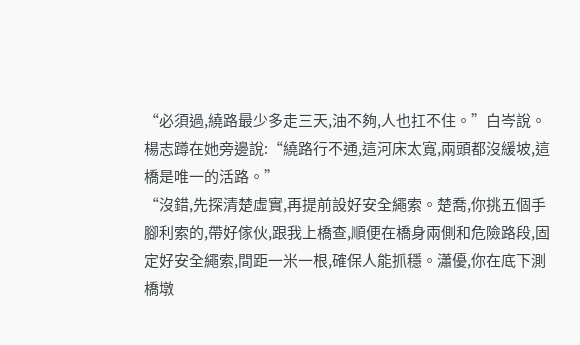“必須過,繞路最少多走三天,油不夠,人也扛不住。”白岑說。
楊志蹲在她旁邊說:“繞路行不通,這河床太寬,兩頭都沒緩坡,這橋是唯一的活路。”
“沒錯,先探清楚虛實,再提前設好安全繩索。楚喬,你挑五個手腳利索的,帶好傢伙,跟我上橋查,順便在橋身兩側和危險路段,固定好安全繩索,間距一米一根,確保人能抓穩。瀟優,你在底下測橋墩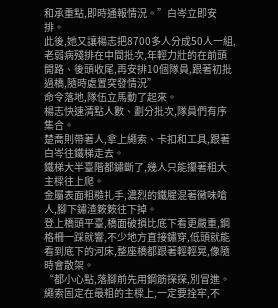和承重點,即時通報情況。”白岑立即安排。
此後,她又讓楊志把8700多人分成50人一組,老弱病殘排在中間批次,年輕力壯的在前頭開路、後頭收尾,再安排10個隊員,跟著初批過橋,隨時處置突發情況”
命令落地,隊伍立馬動了起來。
楊志快速清點人數、劃分批次,隊員們有序集合。
楚喬則帶著人,拿上繩索、卡扣和工具,跟著白岑往鐵梯走去。
鐵梯大半臺階都鏽斷了,幾人只能攥著粗大主樑往上爬。
金屬表面粗糙扎手,濃烈的鐵腥混著黴味嗆人,腳下鏽渣簌簌往下掉。
登上橋頭平臺,橋面破損比底下看更嚴重,鋼格柵一踩就響,不少地方直接鏽穿,低頭就能看到底下的河床,整座橋都跟著輕輕晃,像隨時會散架。
“都小心點,落腳前先用鋼筋探探,別冒進。繩索固定在最粗的主樑上,一定要拴牢,不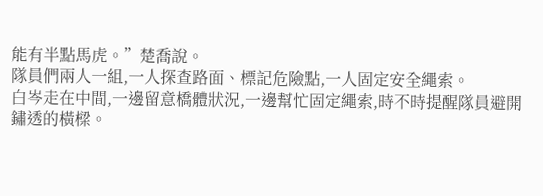能有半點馬虎。”楚喬說。
隊員們兩人一組,一人探查路面、標記危險點,一人固定安全繩索。
白岑走在中間,一邊留意橋體狀況,一邊幫忙固定繩索,時不時提醒隊員避開鏽透的橫樑。